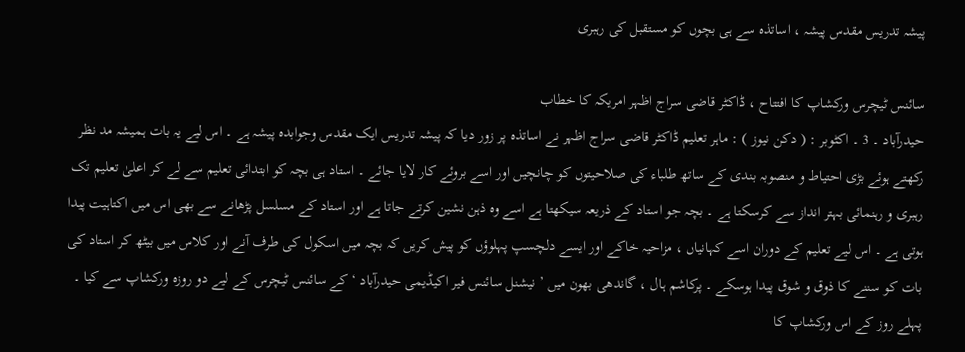پیشہ تدریس مقدس پیشہ ، اساتذہ سے ہی بچوں کو مستقبل کی رہبری

سائنس ٹیچرس ورکشاپ کا افتتاح ، ڈاکٹر قاضی سراج اظہر امریکہ کا خطاب
حیدرآباد ۔ 3 ۔ اکٹوبر : ( دکن نیوز ) : ماہر تعلیم ڈاکٹر قاضی سراج اظہر نے اساتذہ پر زور دیا کہ پیشہ تدریس ایک مقدس وجوابدہ پیشہ ہے ۔ اس لیے یہ بات ہمیشہ مد نظر رکھتے ہوئے بڑی احتیاط و منصوبہ بندی کے ساتھ طلباء کی صلاحیتوں کو چانچیں اور اسے بروئے کار لایا جائے ۔ استاد ہی بچہ کو ابتدائی تعلیم سے لے کر اعلیٰ تعلیم تک رہبری و رہنمائی بہتر انداز سے کرسکتا ہے ۔ بچہ جو استاد کے ذریعہ سیکھتا ہے اسے وہ ذہن نشین کرتے جاتا ہے اور استاد کے مسلسل پڑھانے سے بھی اس میں اکتاہیت پیدا ہوتی ہے ۔ اس لیے تعلیم کے دوران اسے کہانیاں ، مزاحیہ خاکے اور ایسے دلچسپ پہلوؤں کو پیش کریں کہ بچہ میں اسکول کی طرف آنے اور کلاس میں بیٹھ کر استاد کی بات کو سننے کا ذوق و شوق پیدا ہوسکے ۔ پرکاشم ہال ، گاندھی بھون میں ’ نیشنل سائنس فیر اکیڈیمی حیدرآباد ‘ کے سائنس ٹیچرس کے لیے دو روزہ ورکشاپ سے کیا ۔ پہلے روز کے اس ورکشاپ کا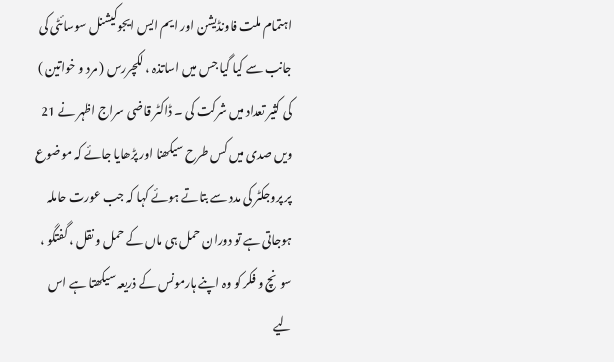اہتمام ملت فاونڈیشن اور ایم ایس ایجوکیشنل سوسائٹی کی جانب سے کیا گیا جس میں اساتذہ ، لکچررس ( مرد و خواتین ) کی کثیر تعداد میں شرکت کی ۔ ڈاکٹر قاضی سراج اظہر نے 21 ویں صدی میں کس طرح سیکھنا اور پڑھایا جائے کہ موضوع پر پروجکٹر کی مدد سے بتاتے ہوئے کہا کہ جب عورت حاملہ ہوجاتی ہے تو دوران حمل ہی ماں کے حمل و نقل ، گفتگو ، سونچ و فکر کو وہ اپنے ہارمونس کے ذریعہ سیکھتا ہے اس لیے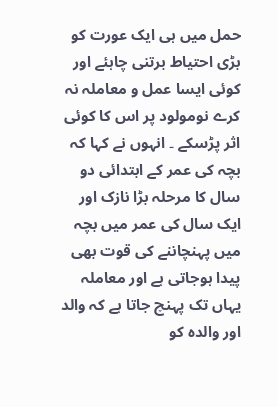حمل میں ہی ایک عورت کو بڑی احتیاط برتنی چاہئے اور کوئی ایسا عمل و معاملہ نہ کرے نومولود پر اس کا کوئی اثر پڑسکے ۔ انہوں نے کہا کہ بچہ کی عمر کے ابتدائی دو سال کا مرحلہ بڑا نازک اور ایک سال کی عمر میں بچہ میں پہنچاننے کی قوت بھی پیدا ہوجاتی ہے اور معاملہ یہاں تک پہنچ جاتا ہے کہ والد اور والدہ کو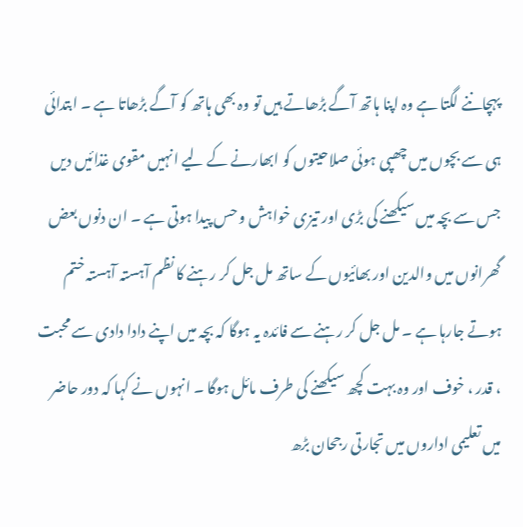پہچاننے لگتا ہے وہ اپنا ہاتھ آگے بڑھاتے ہیں تو وہ بھی ہاتھ کو آگے بڑھاتا ہے ۔ ابتدائی ہی سے بچوں میں چھپی ہوئی صلاحیتوں کو ابھارنے کے لیے انہیں مقوی غذائیں دیں جس سے بچہ میں سیکھنے کی بڑی اور تیزی خواہش و حس پیدا ہوتی ہے ۔ ان دنوں بعض گھرانوں میں والدین اور بھائیوں کے ساتھ مل جل کر رہنے کا نظم آہستہ آہستہ ختم ہوتے جارہا ہے ۔ مل جل کر رہنے سے فائدہ یہ ہوگا کہ بچہ میں اپنے دادا دادی سے محبت ، قدر ، خوف اور وہ بہت کچھ سیکھنے کی طرف مائل ہوگا ۔ انہوں نے کہا کہ دور حاضر میں تعلیمی اداروں میں تجارتی رجحان بڑھ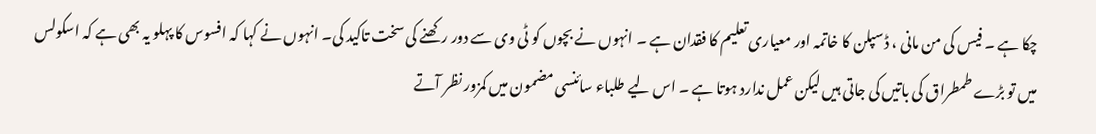چکا ہے ۔ فیس کی من مانی ، ڈسپلن کا خاتمہ اور معیاری تعلیم کا فقدان ہے ۔ انہوں نے بچوں کو ٹی وی سے دور رکھنے کی سخت تاکید کی۔ انہوں نے کہا کہ افسوس کا پہلو یہ بھی ہے کہ اسکولس میں تو بڑے طمطراق کی باتیں کی جاتی ہیں لیکن عمل ندارد ہوتا ہے ۔ اس لیے طلباء سائنسی مضمون میں کمزور نظر آتے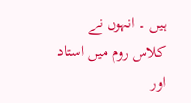ہیں ۔ انہوں نے کلاس روم میں استاد اور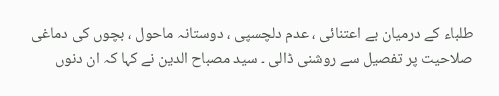طلباء کے درمیان بے اعتنائی ، عدم دلچسپی ، دوستانہ ماحول ، بچوں کی دماغی صلاحیت پر تفصیل سے روشنی ڈالی ۔ سید مصباح الدین نے کہا کہ ان دنوں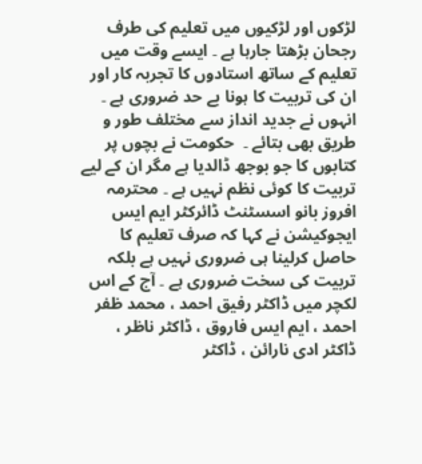لڑکوں اور لڑکیوں میں تعلیم کی طرف رجحان بڑھتا جارہا ہے ۔ ایسے وقت میں تعلیم کے ساتھ استادوں کا تجربہ کار اور ان کی تربیت کا ہونا بے حد ضروری ہے ۔ انہوں نے جدید انداز سے مختلف طور و طریق بھی بتائے ۔  حکومت نے بچوں پر کتابوں کا جو بوجھ ڈالدیا ہے مگر ان کے لیے تربیت کا کوئی نظم نہیں ہے ۔ محترمہ افروز بانو اسسٹنٹ ڈائرکٹر ایم ایس ایجوکیشن نے کہا کہ صرف تعلیم کا حاصل کرلینا ہی ضروری نہیں ہے بلکہ تربیت کی سخت ضروری ہے ۔ آج کے اس لکچر میں ڈاکٹر رفیق احمد ، محمد ظفر احمد ، ایم ایس فاروق ، ڈاکٹر ناظر ، ڈاکٹر ادی نارائن ، ڈاکٹر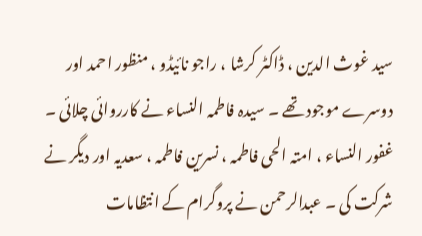سید غوث الدین ، ڈاکٹر کرشا ، راجو نائیڈو ، منظور احمد اور دوسرے موجود تھے ۔ سیدہ فاطمہ النساء نے کارروائی چلائی ۔ غفور النساء ، امتہ الحی فاطمہ ، نسرین فاطمہ ، سعدیہ اور دیگر نے شرکت کی ۔ عبدالرحمن نے پروگرام کے انتظامات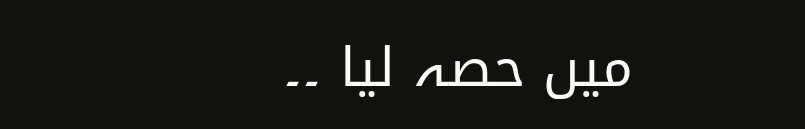میں حصہ لیا ۔۔